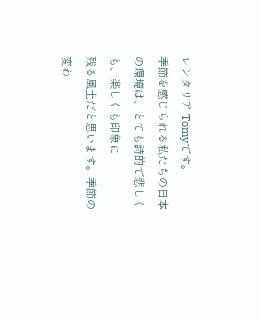レンタリア Tomyです。
季節を感じられる私たちの日本の環境は、とても詩的で悲しくも、楽しくも印象に
残る風土だと思います。季節の変わ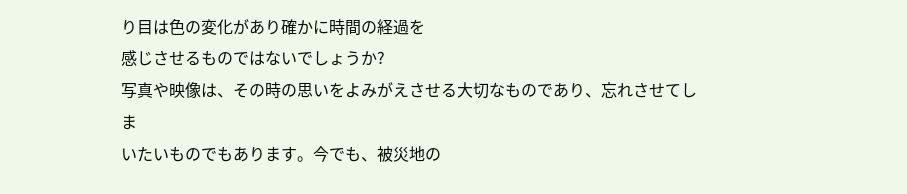り目は色の変化があり確かに時間の経過を
感じさせるものではないでしょうか?
写真や映像は、その時の思いをよみがえさせる大切なものであり、忘れさせてしま
いたいものでもあります。今でも、被災地の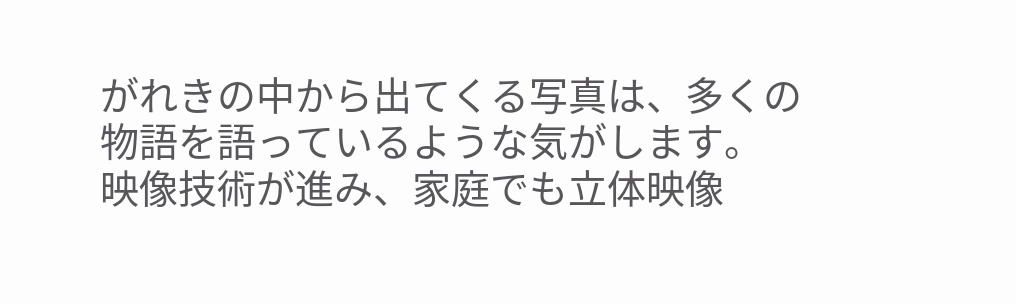がれきの中から出てくる写真は、多くの
物語を語っているような気がします。
映像技術が進み、家庭でも立体映像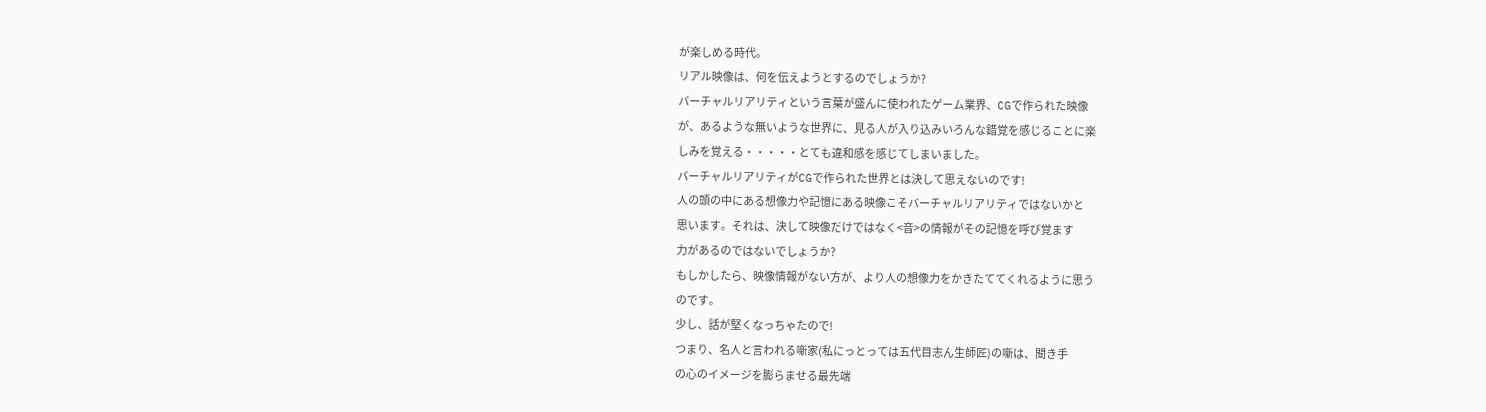が楽しめる時代。
リアル映像は、何を伝えようとするのでしょうか?
バーチャルリアリティという言葉が盛んに使われたゲーム業界、CGで作られた映像
が、あるような無いような世界に、見る人が入り込みいろんな錯覚を感じることに楽
しみを覚える・・・・・とても違和感を感じてしまいました。
バーチャルリアリティがCGで作られた世界とは決して思えないのです!
人の頭の中にある想像力や記憶にある映像こそバーチャルリアリティではないかと
思います。それは、決して映像だけではなく<音>の情報がその記憶を呼び覚ます
力があるのではないでしょうか?
もしかしたら、映像情報がない方が、より人の想像力をかきたててくれるように思う
のです。
少し、話が堅くなっちゃたので!
つまり、名人と言われる噺家(私にっとっては五代目志ん生師匠)の噺は、聞き手
の心のイメージを膨らませる最先端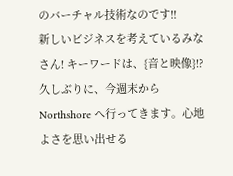のバーチャル技術なのです!!
新しいビジネスを考えているみなさん! キーワードは、{音と映像}!?
久しぶりに、今週末から Northshore へ行ってきます。心地よさを思い出せる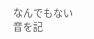なんでもない音を記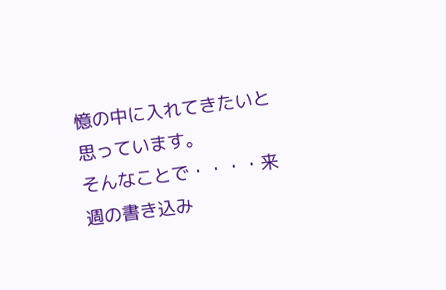憶の中に入れてきたいと思っています。
そんなことで・・・・来週の書き込み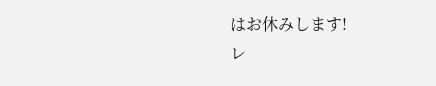はお休みします!
レ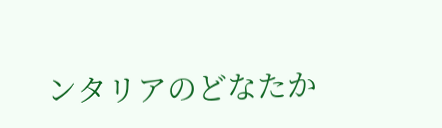ンタリアのどなたか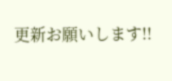更新お願いします!!